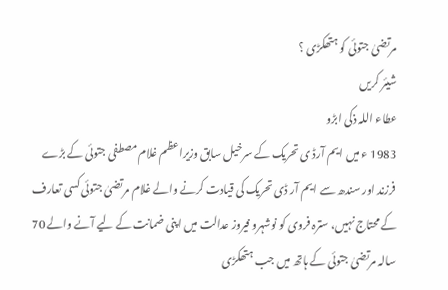مرتضیٰ جتوئی کو ہتھکڑی ؟
شیئر کریں
عطاء اللہ ذکی ابڑو
1983 ء میں ایم آرڈ ی تحریک کے سرخیل سابق وزیراعظم غلام مصطفی جتوئی کے بڑے فرزند اور سندھ سے ایم آر ڈی تحریک کی قیادت کرنے والے غلام مرتضیٰ جتوئی کسی تعارف کے محتاج نہیں، سترہ فروی کو نوشہرو فیروز عدالت میں اپنی ضمانت کے لیے آنے والے 70 سالہ مرتضیٰ جتوئی کے ہاتھ میں جب ہتھکڑی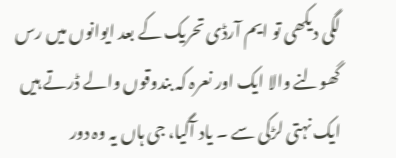لگی دیکھی تو ایم آرڈی تحریک کے بعد ایوانوں میں رس گھولنے والا ایک اور نعرہ کہ بندوقوں والے ڈرتے ہیں ایک نہتی لڑکی سے ۔ یاد آگیا، جی ہاں یہ وہ دور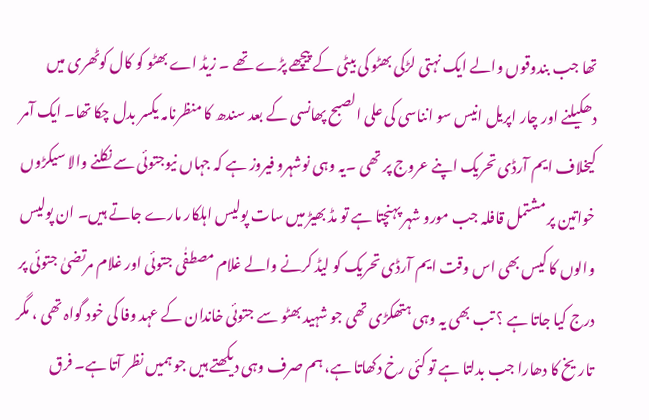تھا جب بندوقوں والے ایک نہتی لڑکی بھٹو کی بیٹی کے پیچھے پڑے تھے ۔ زیڈ اے بھٹو کو کال کوٹھری میں دھکیلنے اور چار اپریل انیس سو انناسی کی علی الصبح پھانسی کے بعد سندھ کا منظرنامہ یکسر بدل چکا تھا۔ ایک آمر کیخلاف ایم آرڈی تحریک اپنے عروج پر تھی ۔یہ وہی نوشہرو فیروز ہے کہ جہاں نیوجتوئی سے نکلنے والا سیکڑوں خواتین پر مشتمل قافلہ جب مورو شہر پہنچتا ہے تو مڈ بھیڑ میں سات پولیس اہلکار مارے جاتے ہیں۔ ان پولیس والوں کا کیس بھی اس وقت ایم آرڈی تحریک کو لیڈ کرنے والے غلام مصطفٰی جتوئی اور غلام مرتضیٰ جتوئی پر درج کیا جاتا ہے ؟ تب بھی یہ وہی ہتھکڑی تھی جو شہید بھٹو سے جتوئی خاندان کے عہد وفا کی خود گواہ تھی ، مگر تاریخ کا دھارا جب بدلتا ہے تو کئی رخ دکھاتا ہے، ہم صرف وہی دیکھتے ہیں جو ہمیں نظر آتا ہے۔ فرق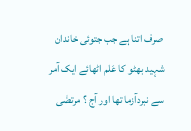صرف اتنا ہے جب جتوئی خاندان شہید بھٹو کا عَلم اٹھائے ایک آمر سے نبردآزما تھا اور آج ؟ مرتضٰی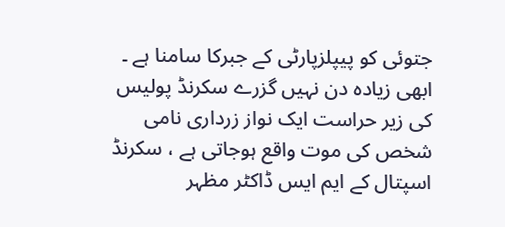جتوئی کو پیپلزپارٹی کے جبرکا سامنا ہے ۔
ابھی زیادہ دن نہیں گزرے سکرنڈ پولیس کی زیر حراست ایک نواز زرداری نامی شخص کی موت واقع ہوجاتی ہے ، سکرنڈ اسپتال کے ایم ایس ڈاکٹر مظہر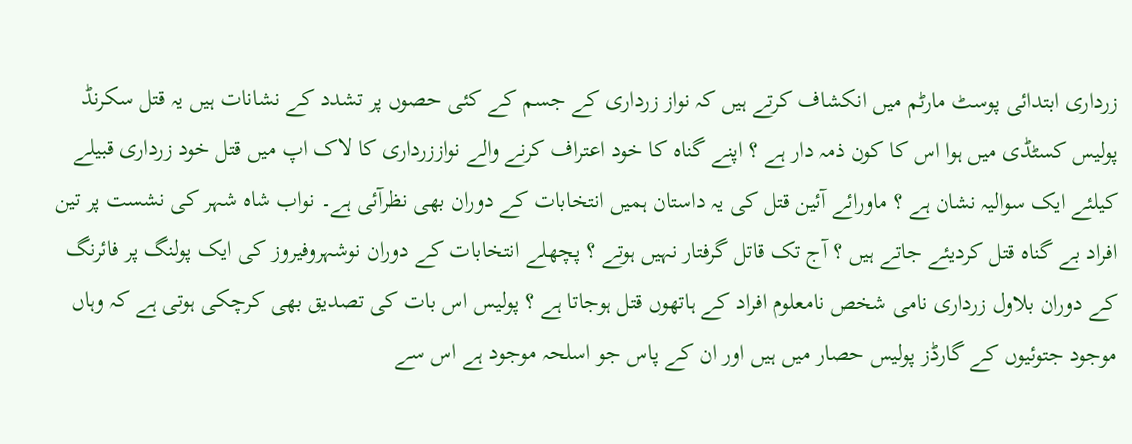زرداری ابتدائی پوسٹ مارٹم میں انکشاف کرتے ہیں کہ نواز زرداری کے جسم کے کئی حصوں پر تشدد کے نشانات ہیں یہ قتل سکرنڈ پولیس کسٹڈی میں ہوا اس کا کون ذمہ دار ہے ؟ اپنے گناہ کا خود اعتراف کرنے والے نواززرداری کا لاک اپ میں قتل خود زرداری قبیلے کیلئے ایک سوالیہ نشان ہے ؟ ماورائے آئین قتل کی یہ داستان ہمیں انتخابات کے دوران بھی نظرآئی ہے۔ نواب شاہ شہر کی نشست پر تین افراد بے گناہ قتل کردیئے جاتے ہیں ؟ آج تک قاتل گرفتار نہیں ہوتے ؟ پچھلے انتخابات کے دوران نوشہروفیروز کی ایک پولنگ پر فائرنگ کے دوران بلاول زرداری نامی شخص نامعلوم افراد کے ہاتھوں قتل ہوجاتا ہے ؟ پولیس اس بات کی تصدیق بھی کرچکی ہوتی ہے کہ وہاں موجود جتوئیوں کے گارڈز پولیس حصار میں ہیں اور ان کے پاس جو اسلحہ موجود ہے اس سے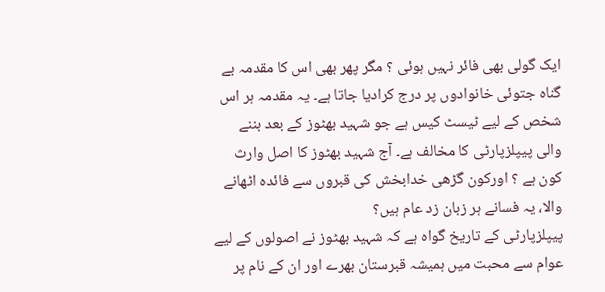ایک گولی بھی فائر نہیں ہوئی ؟ مگر پھر بھی اس کا مقدمہ بے گناہ جتوئی خانوادوں پر درج کرادیا جاتا ہے۔ یہ مقدمہ ہر اس شخص کے لیے ٹیسٹ کیس ہے جو شہید بھٹوز کے بعد بننے والی پیپلزپارٹی کا مخالف ہے۔ آج شہید بھٹوز کا اصل وارث کون ہے ؟ اورکون گڑھی خدابخش کی قبروں سے فائدہ اٹھانے والا، یہ فسانے ہر زبان زد عام ہیں؟
پیپلزپارٹی کے تاریخ گواہ ہے کہ شہید بھٹوز نے اصولوں کے لیے عوام سے محبت میں ہمیشہ قبرستان بھرے اور ان کے نام پر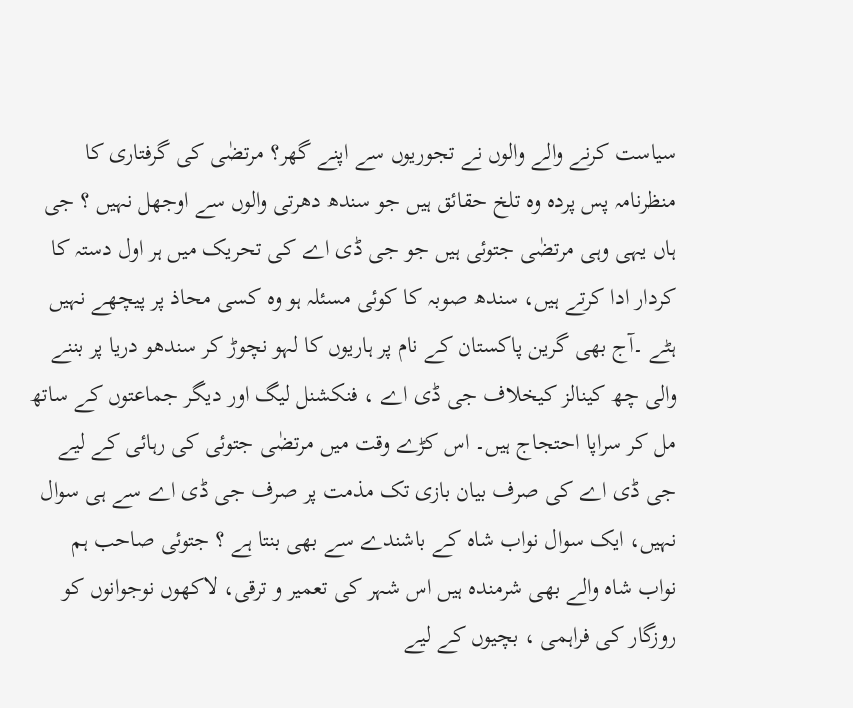سیاست کرنے والے والوں نے تجوریوں سے اپنے گھر؟ مرتضٰی کی گرفتاری کا منظرنامہ پس پردہ وہ تلخ حقائق ہیں جو سندھ دھرتی والوں سے اوجھل نہیں ؟ جی ہاں یہی وہی مرتضٰی جتوئی ہیں جو جی ڈی اے کی تحریک میں ہر اول دستہ کا کردار ادا کرتے ہیں، سندھ صوبہ کا کوئی مسئلہ ہو وہ کسی محاذ پر پیچھے نہیں ہٹے ۔آج بھی گرین پاکستان کے نام پر ہاریوں کا لہو نچوڑ کر سندھو دریا پر بننے والی چھ کینالز کیخلاف جی ڈی اے ، فنکشنل لیگ اور دیگر جماعتوں کے ساتھ مل کر سراپا احتجاج ہیں۔ اس کڑے وقت میں مرتضٰی جتوئی کی رہائی کے لیے جی ڈی اے کی صرف بیان بازی تک مذمت پر صرف جی ڈی اے سے ہی سوال نہیں، ایک سوال نواب شاہ کے باشندے سے بھی بنتا ہے ؟ جتوئی صاحب ہم نواب شاہ والے بھی شرمندہ ہیں اس شہر کی تعمیر و ترقی، لاکھوں نوجوانوں کو روزگار کی فراہمی ، بچیوں کے لیے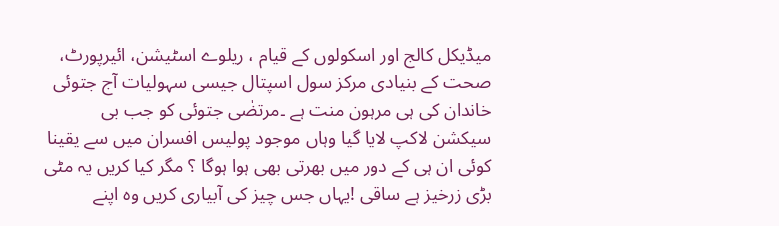میڈیکل کالج اور اسکولوں کے قیام ، ریلوے اسٹیشن، ائیرپورٹ، صحت کے بنیادی مرکز سول اسپتال جیسی سہولیات آج جتوئی خاندان کی ہی مرہون منت ہے ۔مرتضٰی جتوئی کو جب بی سیکشن لاکپ لایا گیا وہاں موجود پولیس افسران میں سے یقینا کوئی ان ہی کے دور میں بھرتی بھی ہوا ہوگا ؟ مگر کیا کریں یہ مٹی بڑی زرخیز ہے ساقی !یہاں جس چیز کی آبیاری کریں وہ اپنے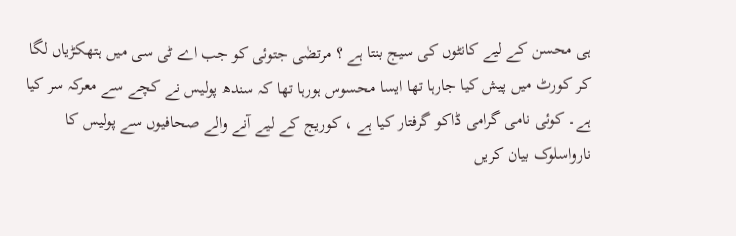ہی محسن کے لیے کانٹوں کی سیج بنتا ہے ؟ مرتضٰی جتوئی کو جب اے ٹی سی میں ہتھکڑیاں لگا کر کورٹ میں پیش کیا جارہا تھا ایسا محسوس ہورہا تھا کہ سندھ پولیس نے کچے سے معرکہ سر کیا ہے۔ کوئی نامی گرامی ڈاکو گرفتار کیا ہے ، کوریج کے لیے آنے والے صحافیوں سے پولیس کا نارواسلوک بیان کریں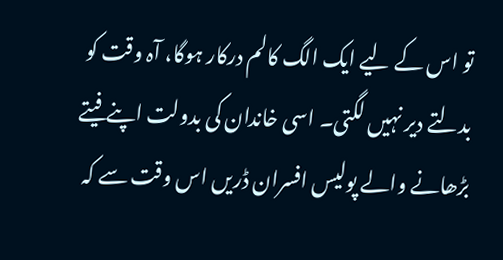تو اس کے لیے ایک الگ کالم درکار ہوگا، آہ وقت کو بدلتے دیر نہیں لگتی۔ اسی خاندان کی بدولت اپنے فیتے بڑھانے والے پولیس افسران ڈریں اس وقت سے کہ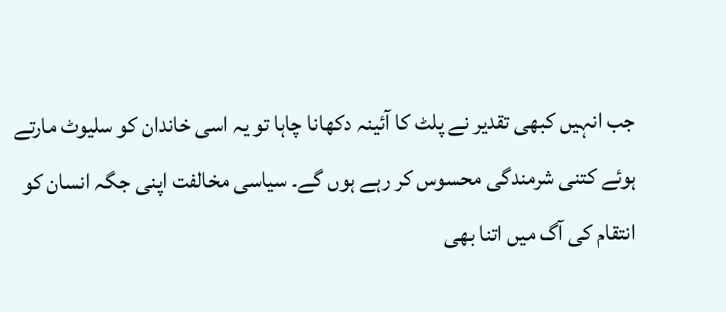جب انہیں کبھی تقدیر نے پلٹ کا آئینہ دکھانا چاہا تو یہ اسی خاندان کو سلیوٹ مارتے ہوئے کتنی شرمندگی محسوس کر رہے ہوں گے۔ سیاسی مخالفت اپنی جگہ انسان کو انتقام کی آگ میں اتنا بھی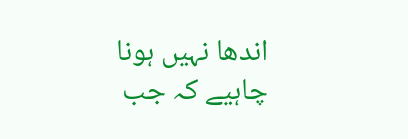اندھا نہیں ہونا چاہیے کہ جب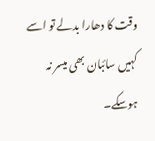وقت کا دھارا بدلے تو اسے کہیں سائبان بھی میسر نہ ہوسکے۔